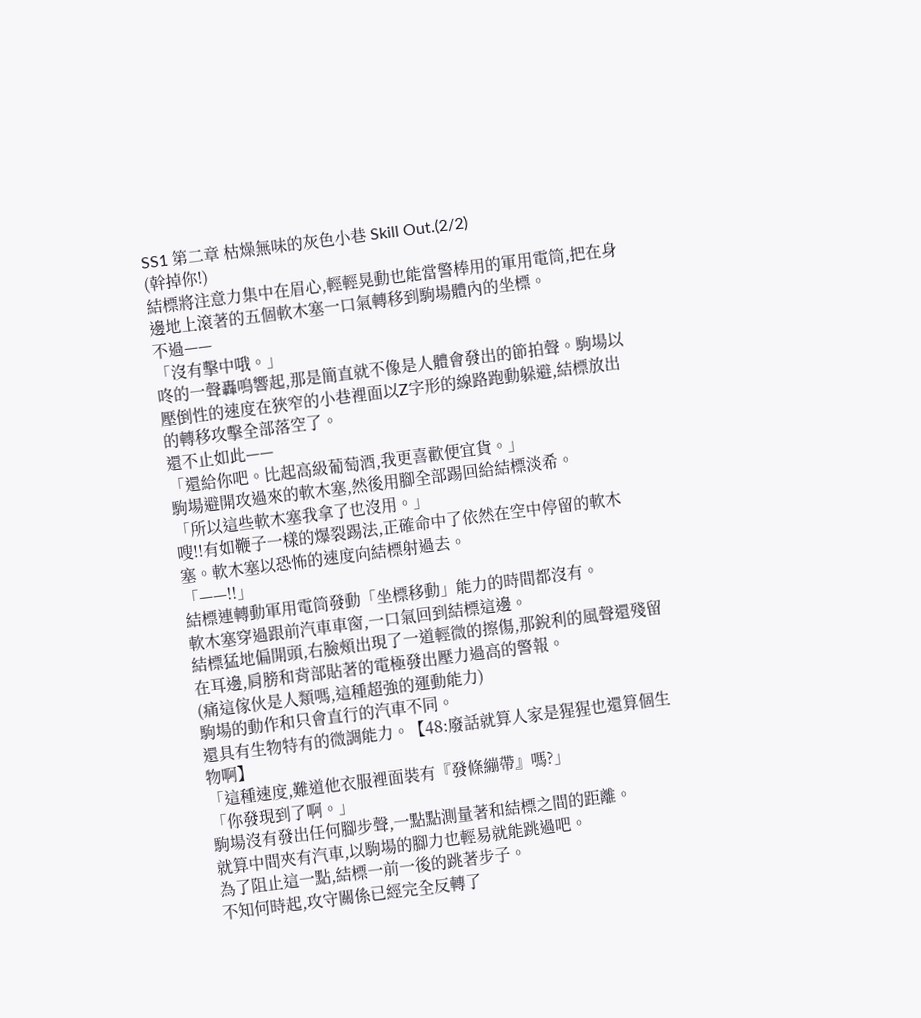SS1 第二章 枯燥無味的灰色小巷 Skill Out.(2/2)
(幹掉你!)
結標將注意力集中在眉心,輕輕晃動也能當警棒用的軍用電筒,把在身邊地上滾著的五個軟木塞一口氣轉移到駒場體內的坐標。
不過——
「沒有擊中哦。」
咚的一聲轟鳴響起,那是簡直就不像是人體會發出的節拍聲。駒場以壓倒性的速度在狹窄的小巷裡面以Z字形的線路跑動躲避,結標放出的轉移攻擊全部落空了。
還不止如此——
「還給你吧。比起高級葡萄酒,我更喜歡便宜貨。」
駒場避開攻過來的軟木塞,然後用腳全部踢回給結標淡希。
「所以這些軟木塞我拿了也沒用。」
嗖!!有如鞭子一樣的爆裂踢法,正確命中了依然在空中停留的軟木塞。軟木塞以恐怖的速度向結標射過去。
「——!!」
結標連轉動軍用電筒發動「坐標移動」能力的時間都沒有。
軟木塞穿過跟前汽車車窗,一口氣回到結標這邊。
結標猛地偏開頭,右臉頰出現了一道輕微的擦傷,那銳利的風聲還殘留在耳邊,肩膀和背部貼著的電極發出壓力過高的警報。
(痛這傢伙是人類嗎,這種超強的運動能力)
駒場的動作和只會直行的汽車不同。
還具有生物特有的微調能力。【48:廢話就算人家是猩猩也還算個生物啊】
「這種速度,難道他衣服裡面裝有『發條繃帶』嗎?」
「你發現到了啊。」
駒場沒有發出任何腳步聲,一點點測量著和結標之間的距離。
就算中間夾有汽車,以駒場的腳力也輕易就能跳過吧。
為了阻止這一點,結標一前一後的跳著步子。
不知何時起,攻守關係已經完全反轉了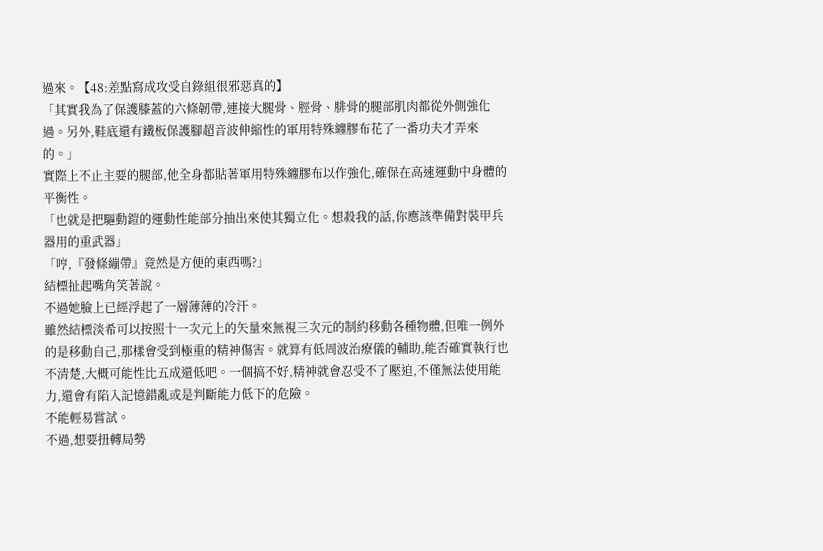過來。【48:差點寫成攻受自錄組很邪惡真的】
「其實我為了保護膝蓋的六條韌帶,連接大腿骨、脛骨、腓骨的腿部肌肉都從外側強化過。另外,鞋底還有鐵板保護腳超音波伸縮性的軍用特殊纏膠布花了一番功夫才弄來的。」
實際上不止主要的腿部,他全身都貼著軍用特殊纏膠布以作強化,確保在高速運動中身體的平衡性。
「也就是把驅動鎧的運動性能部分抽出來使其獨立化。想殺我的話,你應該準備對裝甲兵器用的重武器」
「哼,『發條繃帶』竟然是方便的東西嗎?」
結標扯起嘴角笑著說。
不過她臉上已經浮起了一層薄薄的冷汗。
雖然結標淡希可以按照十一次元上的矢量來無視三次元的制約移動各種物體,但唯一例外的是移動自己,那樣會受到極重的精神傷害。就算有低周波治療儀的輔助,能否確實執行也不清楚,大概可能性比五成還低吧。一個搞不好,精神就會忍受不了壓迫,不僅無法使用能力,還會有陷入記憶錯亂或是判斷能力低下的危險。
不能輕易嘗試。
不過,想要扭轉局勢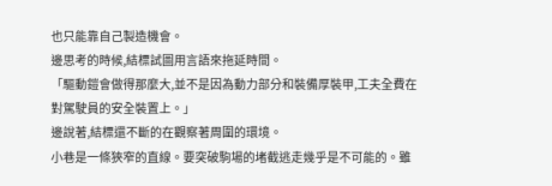也只能靠自己製造機會。
邊思考的時候,結標試圖用言語來拖延時間。
「驅動鎧會做得那麼大,並不是因為動力部分和裝備厚裝甲,工夫全費在對駕駛員的安全裝置上。」
邊說著,結標還不斷的在觀察著周圍的環境。
小巷是一條狹窄的直線。要突破駒場的堵截逃走幾乎是不可能的。雖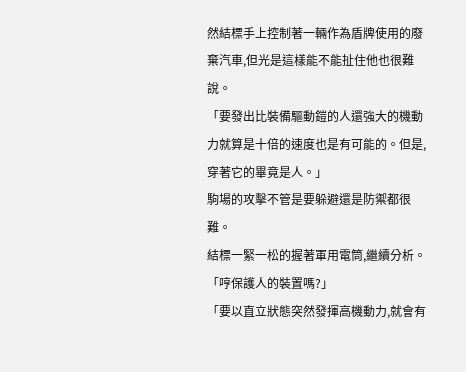然結標手上控制著一輛作為盾牌使用的廢棄汽車,但光是這樣能不能扯住他也很難說。
「要發出比裝備驅動鎧的人還強大的機動力就算是十倍的速度也是有可能的。但是,穿著它的畢竟是人。」
駒場的攻擊不管是要躲避還是防禦都很難。
結標一緊一松的握著軍用電筒,繼續分析。
「哼保護人的裝置嗎?」
「要以直立狀態突然發揮高機動力,就會有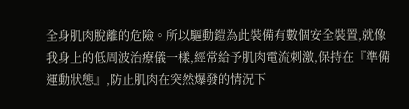全身肌肉脫離的危險。所以驅動鎧為此裝備有數個安全裝置,就像我身上的低周波治療儀一樣,經常給予肌肉電流刺激,保持在『準備運動狀態』,防止肌肉在突然爆發的情況下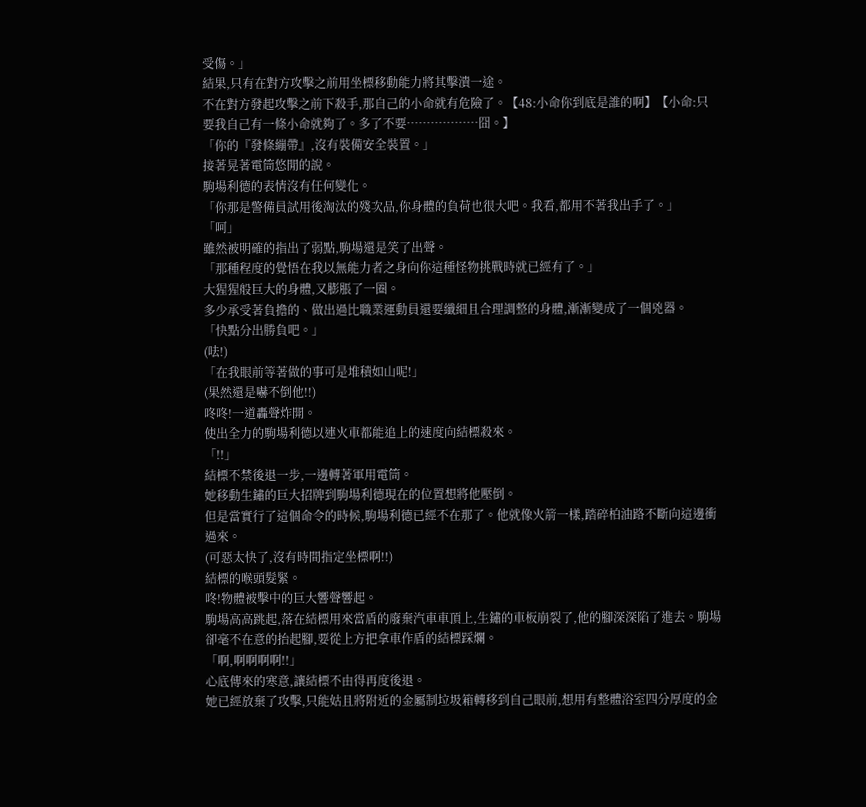受傷。」
結果,只有在對方攻擊之前用坐標移動能力將其擊潰一途。
不在對方發起攻擊之前下殺手,那自己的小命就有危險了。【48:小命你到底是誰的啊】【小命:只要我自己有一條小命就夠了。多了不要………………囧。】
「你的『發條繃帶』,沒有裝備安全裝置。」
接著晃著電筒悠閒的說。
駒場利德的表情沒有任何變化。
「你那是警備員試用後淘汰的殘次品,你身體的負荷也很大吧。我看,都用不著我出手了。」
「呵」
雖然被明確的指出了弱點,駒場還是笑了出聲。
「那種程度的覺悟在我以無能力者之身向你這種怪物挑戰時就已經有了。」
大猩猩般巨大的身體,又膨脹了一圈。
多少承受著負擔的、做出過比職業運動員還要纖細且合理調整的身體,漸漸變成了一個兇器。
「快點分出勝負吧。」
(呿!)
「在我眼前等著做的事可是堆積如山呢!」
(果然還是嚇不倒他!!)
咚咚!一道轟聲炸開。
使出全力的駒場利德以連火車都能追上的速度向結標殺來。
「!!」
結標不禁後退一步,一邊轉著軍用電筒。
她移動生鏽的巨大招牌到駒場利德現在的位置想將他壓倒。
但是當實行了這個命令的時候,駒場利德已經不在那了。他就像火箭一樣,踏碎柏油路不斷向這邊衝過來。
(可惡太快了,沒有時間指定坐標啊!!)
結標的喉頭髮緊。
咚!物體被擊中的巨大響聲響起。
駒場高高跳起,落在結標用來當盾的廢棄汽車車頂上,生鏽的車板崩裂了,他的腳深深陷了進去。駒場卻毫不在意的抬起腳,要從上方把拿車作盾的結標踩爛。
「啊,啊啊啊啊!!」
心底傳來的寒意,讓結標不由得再度後退。
她已經放棄了攻擊,只能姑且將附近的金屬制垃圾箱轉移到自己眼前,想用有整體浴室四分厚度的金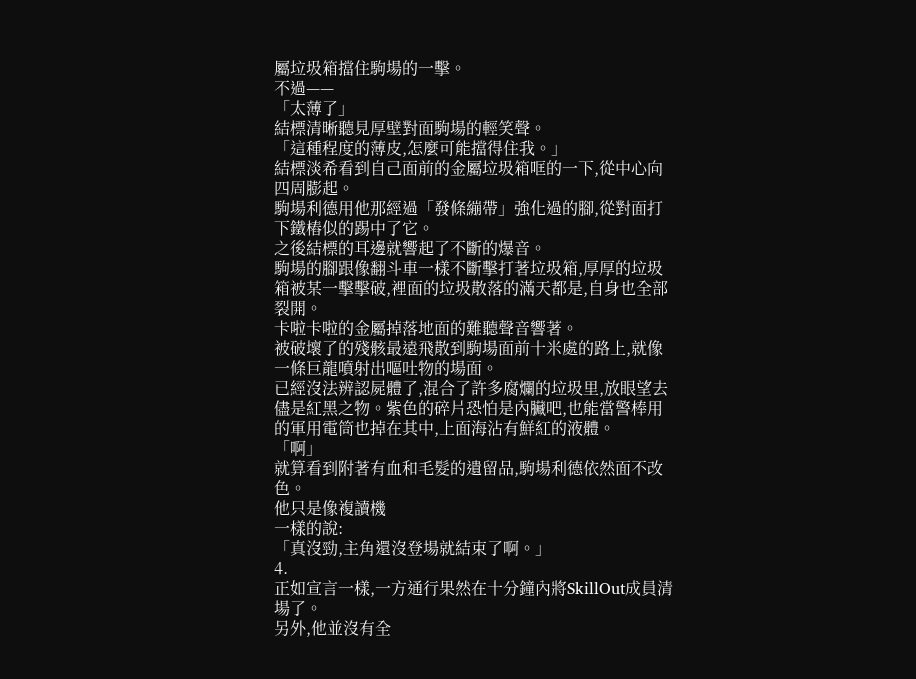屬垃圾箱擋住駒場的一擊。
不過——
「太薄了」
結標清晰聽見厚壁對面駒場的輕笑聲。
「這種程度的薄皮,怎麼可能擋得住我。」
結標淡希看到自己面前的金屬垃圾箱哐的一下,從中心向四周膨起。
駒場利德用他那經過「發條繃帶」強化過的腳,從對面打下鐵樁似的踢中了它。
之後結標的耳邊就響起了不斷的爆音。
駒場的腳跟像翻斗車一樣不斷擊打著垃圾箱,厚厚的垃圾箱被某一擊擊破,裡面的垃圾散落的滿天都是,自身也全部裂開。
卡啦卡啦的金屬掉落地面的難聽聲音響著。
被破壞了的殘骸最遠飛散到駒場面前十米處的路上,就像一條巨龍噴射出嘔吐物的場面。
已經沒法辨認屍體了,混合了許多腐爛的垃圾里,放眼望去儘是紅黑之物。紫色的碎片恐怕是內臟吧,也能當警棒用的軍用電筒也掉在其中,上面海沾有鮮紅的液體。
「啊」
就算看到附著有血和毛髮的遺留品,駒場利德依然面不改色。
他只是像複讀機
一樣的說:
「真沒勁,主角還沒登場就結束了啊。」
4.
正如宣言一樣,一方通行果然在十分鐘內將SkillOut成員清場了。
另外,他並沒有全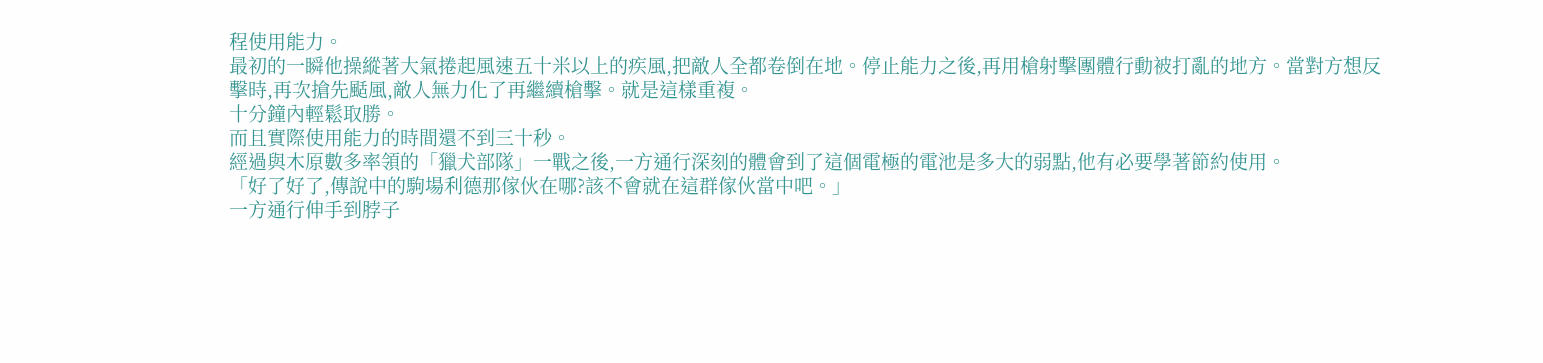程使用能力。
最初的一瞬他操縱著大氣捲起風速五十米以上的疾風,把敵人全都卷倒在地。停止能力之後,再用槍射擊團體行動被打亂的地方。當對方想反擊時,再次搶先颳風,敵人無力化了再繼續槍擊。就是這樣重複。
十分鐘內輕鬆取勝。
而且實際使用能力的時間還不到三十秒。
經過與木原數多率領的「獵犬部隊」一戰之後,一方通行深刻的體會到了這個電極的電池是多大的弱點,他有必要學著節約使用。
「好了好了,傳說中的駒場利德那傢伙在哪?該不會就在這群傢伙當中吧。」
一方通行伸手到脖子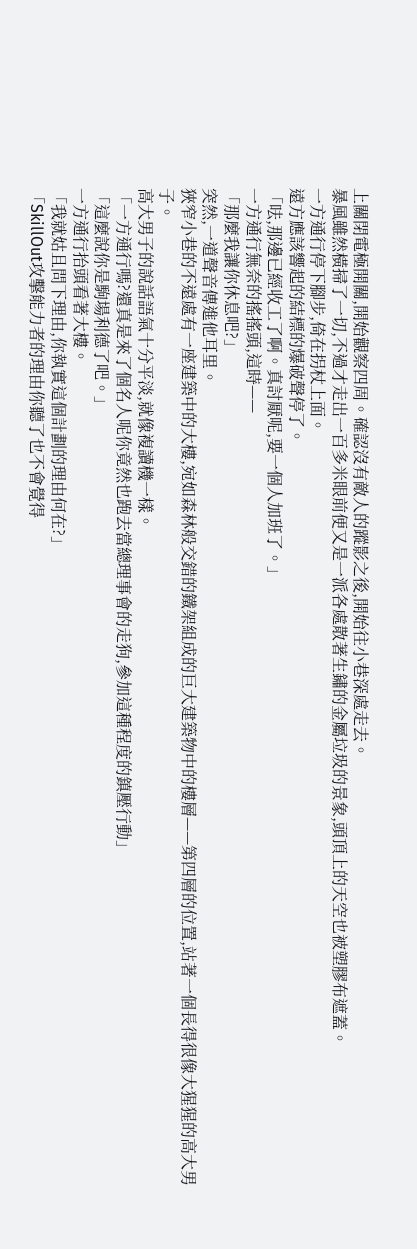上關閉電極開關,開始觀察四周。確認沒有敵人的蹤影之後,開始往小巷深處走去。
暴風雖然橫掃了一切,不過才走出一百多米眼前便又是一派各處散著生鏽的金屬垃圾的景象,頭頂上的天空也被塑膠布遮蓋。
一方通行停下腳步,倚在拐杖上面。
遠方應該響起的結標的爆破聲停了。
「呿,那邊已經收工了啊。真討厭呢,要一個人加班了。」
一方通行無奈的搖搖頭,這時——
「那麼我讓你休息吧?」
突然,一道聲音傳進他耳里。
狹窄小巷的不遠處有一座建築中的大樓,宛如森林般交錯的鐵架組成的巨大建築物中的樓層——第四層的位置,站著一個長得很像大猩猩的高大男子。
高大男子的說話語氣十分平淡,就像複讀機一樣。
「一方通行嗎?還真是來了個名人呢你竟然也跑去當總理事會的走狗,參加這種程度的鎮壓行動」
「這麼說你是駒場利德了吧。」
一方通行抬頭看著大樓。
「我就姑且問下理由,你執實這個計劃的理由何在?」
「SkillOut攻擊能力者的理由你聽了也不會覺得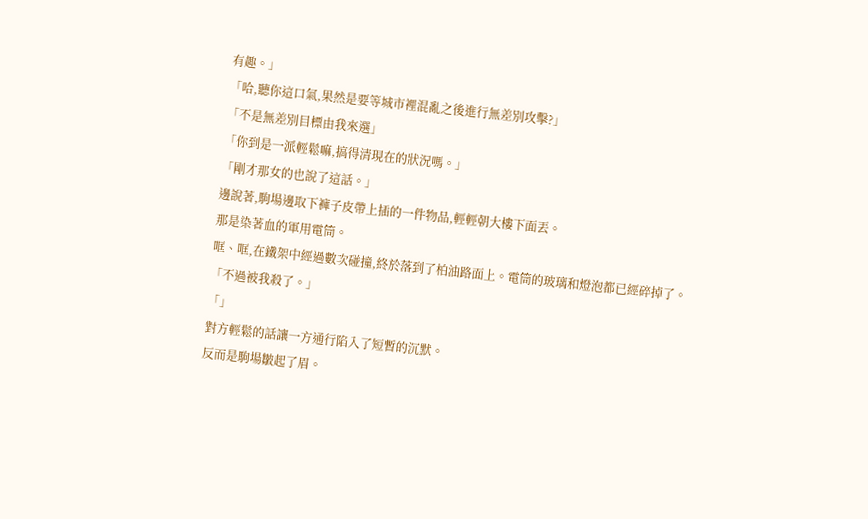有趣。」
「哈,聽你這口氣,果然是要等城市裡混亂之後進行無差別攻擊?」
「不是無差別目標由我來選」
「你到是一派輕鬆嘛,搞得清現在的狀況嗎。」
「剛才那女的也說了這話。」
邊說著,駒場邊取下褲子皮帶上插的一件物品,輕輕朝大樓下面丟。
那是染著血的軍用電筒。
哐、哐,在鐵架中經過數次碰撞,終於落到了柏油路面上。電筒的玻璃和燈泡都已經碎掉了。
「不過被我殺了。」
「」
對方輕鬆的話讓一方通行陷入了短暫的沉默。
反而是駒場皺起了眉。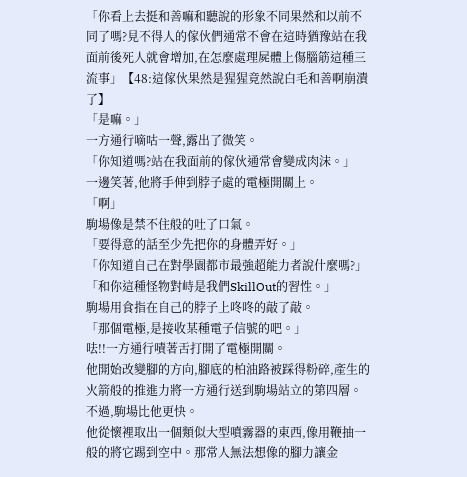「你看上去挺和善嘛和聽說的形象不同果然和以前不同了嗎?見不得人的傢伙們通常不會在這時猶豫站在我面前後死人就會增加,在怎麼處理屍體上傷腦筋這種三流事」【48:這傢伙果然是猩猩竟然說白毛和善啊崩潰了】
「是嘛。」
一方通行嘀咕一聲,露出了微笑。
「你知道嗎?站在我面前的傢伙通常會變成肉沫。」
一邊笑著,他將手伸到脖子處的電極開關上。
「啊」
駒場像是禁不住般的吐了口氣。
「要得意的話至少先把你的身體弄好。」
「你知道自己在對學園都市最強超能力者說什麼嗎?」
「和你這種怪物對峙是我們SkillOut的習性。」
駒場用食指在自己的脖子上咚咚的敲了敲。
「那個電極,是接收某種電子信號的吧。」
呿!!一方通行嘖著舌打開了電極開關。
他開始改變腳的方向,腳底的柏油路被踩得粉碎,產生的火箭般的推進力將一方通行送到駒場站立的第四層。
不過,駒場比他更快。
他從懷裡取出一個類似大型噴霧器的東西,像用鞭抽一般的將它踢到空中。那常人無法想像的腳力讓金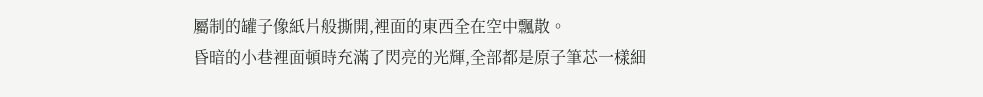屬制的罐子像紙片般撕開,裡面的東西全在空中飄散。
昏暗的小巷裡面頓時充滿了閃亮的光輝,全部都是原子筆芯一樣細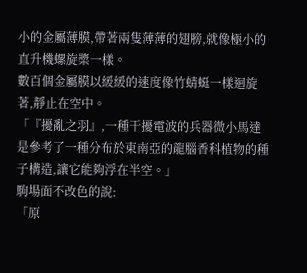小的金屬薄膜,帶著兩隻薄薄的翅膀,就像極小的直升機螺旋槳一樣。
數百個金屬膜以緩緩的速度像竹蜻蜓一樣迴旋著,靜止在空中。
「『擾亂之羽』,一種干擾電波的兵器微小馬達是參考了一種分布於東南亞的龍腦香科植物的種子構造,讓它能夠浮在半空。」
駒場面不改色的說:
「原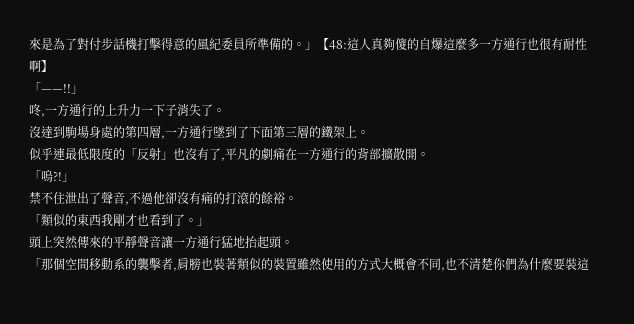來是為了對付步話機打擊得意的風紀委員所準備的。」【48:這人真夠傻的自爆這麼多一方通行也很有耐性啊】
「——!!」
咚,一方通行的上升力一下子消失了。
沒達到駒場身處的第四層,一方通行墜到了下面第三層的鐵架上。
似乎連最低限度的「反射」也沒有了,平凡的劇痛在一方通行的背部擴散開。
「嗚?!」
禁不住泄出了聲音,不過他卻沒有痛的打滾的餘裕。
「類似的東西我剛才也看到了。」
頭上突然傳來的平靜聲音讓一方通行猛地抬起頭。
「那個空間移動系的襲擊者,肩膀也裝著類似的裝置雖然使用的方式大概會不同,也不清楚你們為什麼要裝這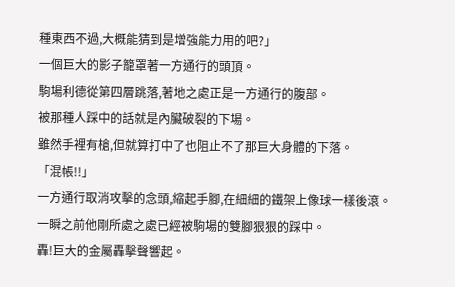種東西不過,大概能猜到是增強能力用的吧?」
一個巨大的影子籠罩著一方通行的頭頂。
駒場利德從第四層跳落,著地之處正是一方通行的腹部。
被那種人踩中的話就是內臟破裂的下場。
雖然手裡有槍,但就算打中了也阻止不了那巨大身體的下落。
「混帳!!」
一方通行取消攻擊的念頭,縮起手腳,在細細的鐵架上像球一樣後滾。
一瞬之前他剛所處之處已經被駒場的雙腳狠狠的踩中。
轟!巨大的金屬轟擊聲響起。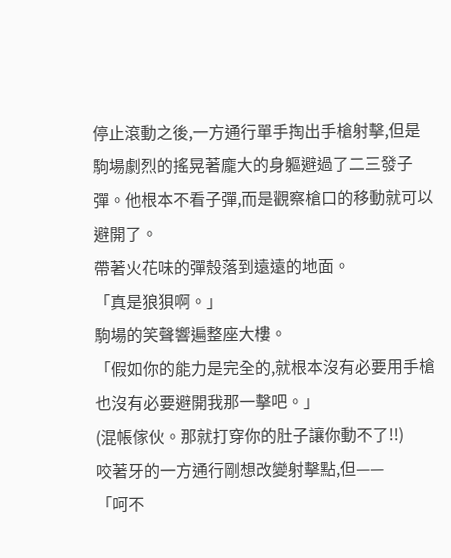停止滾動之後,一方通行單手掏出手槍射擊,但是駒場劇烈的搖晃著龐大的身軀避過了二三發子彈。他根本不看子彈,而是觀察槍口的移動就可以避開了。
帶著火花味的彈殼落到遠遠的地面。
「真是狼狽啊。」
駒場的笑聲響遍整座大樓。
「假如你的能力是完全的,就根本沒有必要用手槍也沒有必要避開我那一擊吧。」
(混帳傢伙。那就打穿你的肚子讓你動不了!!)
咬著牙的一方通行剛想改變射擊點,但——
「呵不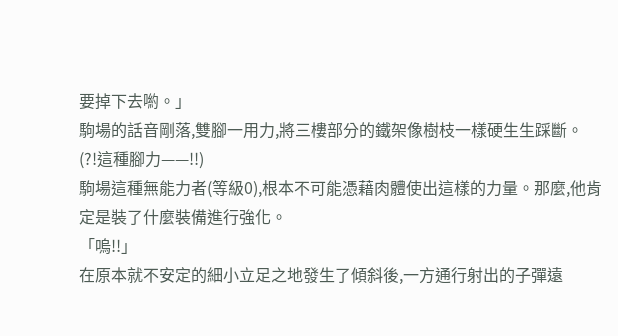要掉下去喲。」
駒場的話音剛落,雙腳一用力,將三樓部分的鐵架像樹枝一樣硬生生踩斷。
(?!這種腳力——!!)
駒場這種無能力者(等級0),根本不可能憑藉肉體使出這樣的力量。那麼,他肯定是裝了什麼裝備進行強化。
「嗚!!」
在原本就不安定的細小立足之地發生了傾斜後,一方通行射出的子彈遠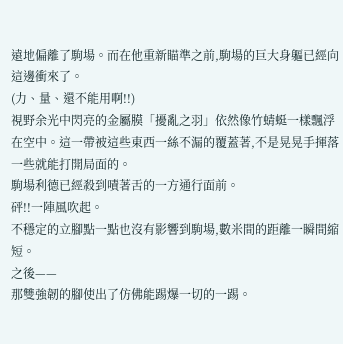遠地偏離了駒場。而在他重新瞄準之前,駒場的巨大身軀已經向這邊衝來了。
(力、量、還不能用啊!!)
視野余光中閃亮的金屬膜「擾亂之羽」依然像竹蜻蜓一樣飄浮在空中。這一帶被這些東西一絲不漏的覆蓋著,不是晃晃手揮落一些就能打開局面的。
駒場利德已經殺到嘖著舌的一方通行面前。
砰!!一陣風吹起。
不穩定的立腳點一點也沒有影響到駒場,數米間的距離一瞬間縮短。
之後——
那雙強韌的腳使出了仿佛能踢爆一切的一踢。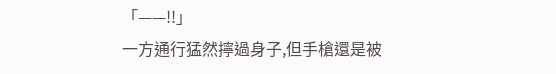「——!!」
一方通行猛然擰過身子,但手槍還是被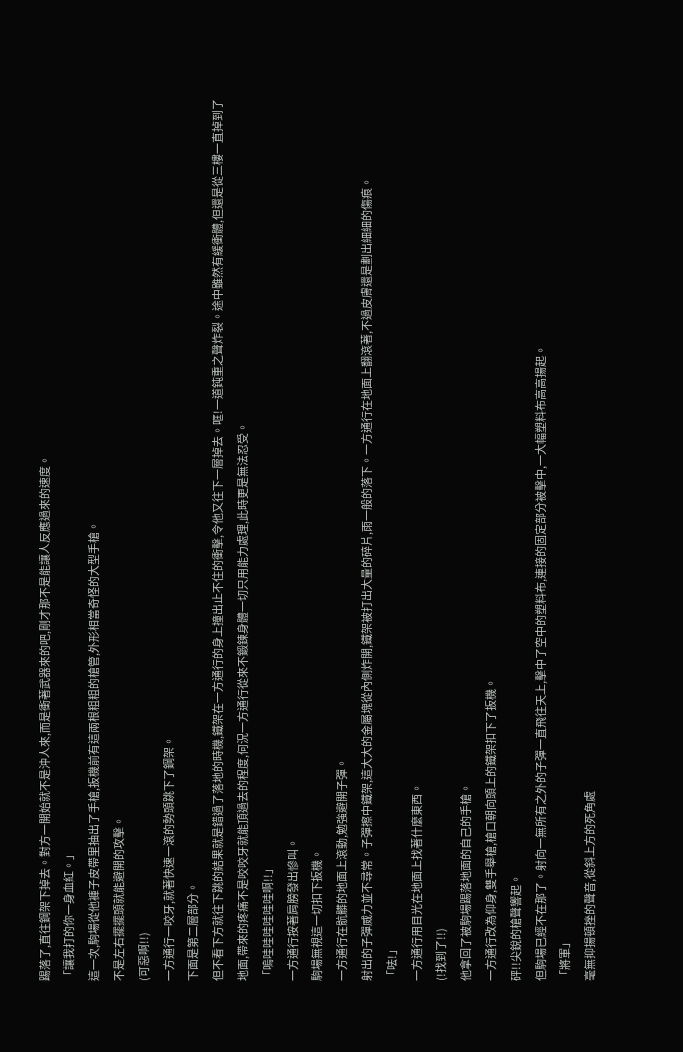踢落了,直往鋼架下掉去。對方一開始就不是沖人來,而是衝著武器來的吧,剛才那不是能讓人反應過來的速度。
「讓我打的你一身血紅。」
這一次,駒場從他褲子皮帶里抽出了手槍,扳機前有這兩根粗粗的槍管,外形相當奇怪的大型手槍。
不是左右擺擺頭就能避開的攻擊。
(可惡啊!!)
一方通行一咬牙,就著快速一滾的勢頭跳下了鋼架。
下面是第二層部分。
但不看下方就往下跳的結果就是錯過了落地的時機,鐵架在一方通行的身上撞出止不住的衝擊,令他又往下一層掉去。哐!一道鈍重之聲炸裂。途中雖然有緩衝體,但還是從三樓一直掉到了
地面,帶來的疼痛不是咬咬牙就能頂過去的程度,何況一方通行從來不鍛鍊身體一切只用能力處理,此時更是無法忍受。
「嗚哇哇哇哇哇哇啊!!」
一方通行按著肩膀發出慘叫。
駒場無視這一切扣下扳機。
一方通行在骯髒的地面上滾動,勉強避開子彈。
射出的子彈威力並不尋常。子彈擦中鐵架,這大大的金屬塊從內側炸開,鐵架被打出大量的碎片,雨一般的落下。一方通行在地面上翻滾著,不過皮膚還是劃出細細的傷痕。
「呿!」
一方通行用目光在地面上找著什麼東西。
(!找到了!!)
他拿回了被駒場踢落地面的自己的手槍。
一方通行改為仰身,雙手舉槍,槍口朝向頭上的鐵架扣下了扳機。
砰!!尖銳的槍聲響起。
但駒場已經不在那了。射向一無所有之外的子彈一直飛往天上,擊中了空中的塑料布,連接的固定部分被擊中,一大幅塑料布高高揚起。
「將軍」
毫無抑揚頓挫的聲音,從斜上方的死角處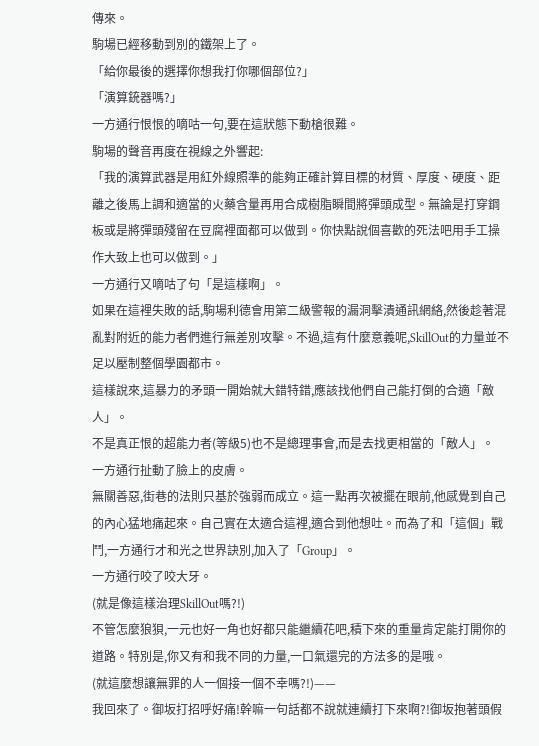傳來。
駒場已經移動到別的鐵架上了。
「給你最後的選擇你想我打你哪個部位?」
「演算銃器嗎?」
一方通行恨恨的嘀咕一句,要在這狀態下動槍很難。
駒場的聲音再度在視線之外響起:
「我的演算武器是用紅外線照準的能夠正確計算目標的材質、厚度、硬度、距離之後馬上調和適當的火藥含量再用合成樹脂瞬間將彈頭成型。無論是打穿鋼板或是將彈頭殘留在豆腐裡面都可以做到。你快點說個喜歡的死法吧用手工操作大致上也可以做到。」
一方通行又嘀咕了句「是這樣啊」。
如果在這裡失敗的話,駒場利德會用第二級警報的漏洞擊潰通訊網絡,然後趁著混亂對附近的能力者們進行無差別攻擊。不過,這有什麼意義呢,SkillOut的力量並不足以壓制整個學園都市。
這樣說來,這暴力的矛頭一開始就大錯特錯,應該找他們自己能打倒的合適「敵人」。
不是真正恨的超能力者(等級5)也不是總理事會,而是去找更相當的「敵人」。
一方通行扯動了臉上的皮膚。
無關善惡,街巷的法則只基於強弱而成立。這一點再次被擺在眼前,他感覺到自己的內心猛地痛起來。自己實在太適合這裡,適合到他想吐。而為了和「這個」戰鬥,一方通行才和光之世界訣別,加入了「Group」。
一方通行咬了咬大牙。
(就是像這樣治理SkillOut嗎?!)
不管怎麼狼狽,一元也好一角也好都只能繼續花吧,積下來的重量肯定能打開你的道路。特別是,你又有和我不同的力量,一口氣還完的方法多的是哦。
(就這麼想讓無罪的人一個接一個不幸嗎?!)——
我回來了。御坂打招呼好痛!幹嘛一句話都不說就連續打下來啊?!御坂抱著頭假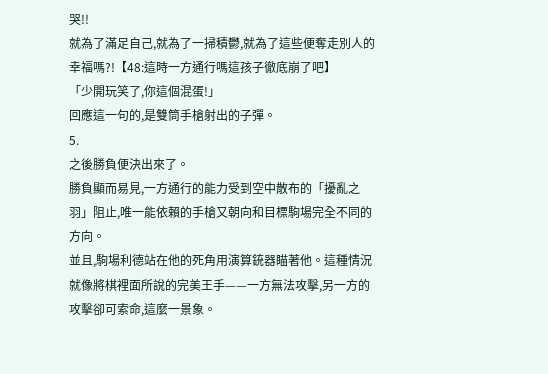哭!!
就為了滿足自己,就為了一掃積鬱,就為了這些便奪走別人的幸福嗎?!【48:這時一方通行嗎這孩子徹底崩了吧】
「少開玩笑了,你這個混蛋!」
回應這一句的,是雙筒手槍射出的子彈。
5.
之後勝負便決出來了。
勝負顯而易見,一方通行的能力受到空中散布的「擾亂之羽」阻止,唯一能依賴的手槍又朝向和目標駒場完全不同的方向。
並且,駒場利德站在他的死角用演算銃器瞄著他。這種情況就像將棋裡面所說的完美王手——一方無法攻擊,另一方的攻擊卻可索命,這麼一景象。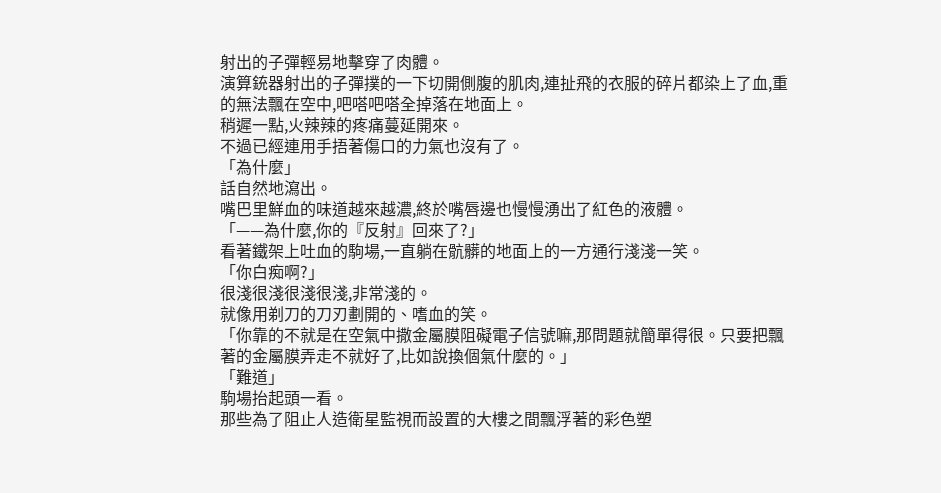射出的子彈輕易地擊穿了肉體。
演算銃器射出的子彈撲的一下切開側腹的肌肉,連扯飛的衣服的碎片都染上了血,重的無法飄在空中,吧嗒吧嗒全掉落在地面上。
稍遲一點,火辣辣的疼痛蔓延開來。
不過已經連用手捂著傷口的力氣也沒有了。
「為什麼」
話自然地瀉出。
嘴巴里鮮血的味道越來越濃,終於嘴唇邊也慢慢湧出了紅色的液體。
「——為什麼,你的『反射』回來了?」
看著鐵架上吐血的駒場,一直躺在骯髒的地面上的一方通行淺淺一笑。
「你白痴啊?」
很淺很淺很淺很淺,非常淺的。
就像用剃刀的刀刃劃開的、嗜血的笑。
「你靠的不就是在空氣中撒金屬膜阻礙電子信號嘛,那問題就簡單得很。只要把飄著的金屬膜弄走不就好了,比如說換個氣什麼的。」
「難道」
駒場抬起頭一看。
那些為了阻止人造衛星監視而設置的大樓之間飄浮著的彩色塑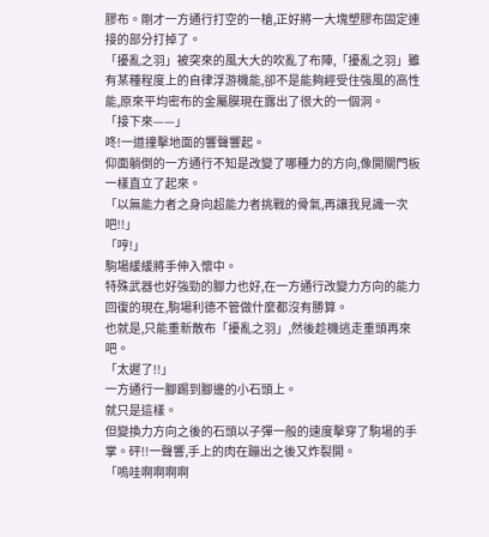膠布。剛才一方通行打空的一槍,正好將一大塊塑膠布固定連接的部分打掉了。
「擾亂之羽」被突來的風大大的吹亂了布陣,「擾亂之羽」雖有某種程度上的自律浮游機能,卻不是能夠經受住強風的高性能,原來平均密布的金屬膜現在露出了很大的一個洞。
「接下來——」
咚!一道撞擊地面的響聲響起。
仰面躺倒的一方通行不知是改變了哪種力的方向,像開關門板一樣直立了起來。
「以無能力者之身向超能力者挑戰的骨氣,再讓我見識一次吧!!」
「哼!」
駒場緩緩將手伸入懷中。
特殊武器也好強勁的腳力也好,在一方通行改變力方向的能力回復的現在,駒場利德不管做什麼都沒有勝算。
也就是,只能重新散布「擾亂之羽」,然後趁機逃走重頭再來吧。
「太遲了!!」
一方通行一腳踢到腳邊的小石頭上。
就只是這樣。
但變換力方向之後的石頭以子彈一般的速度擊穿了駒場的手掌。砰!!一聲響,手上的肉在蹦出之後又炸裂開。
「嗚哇啊啊啊啊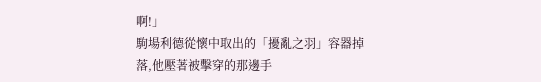啊!」
駒場利德從懷中取出的「擾亂之羽」容器掉落,他壓著被擊穿的那邊手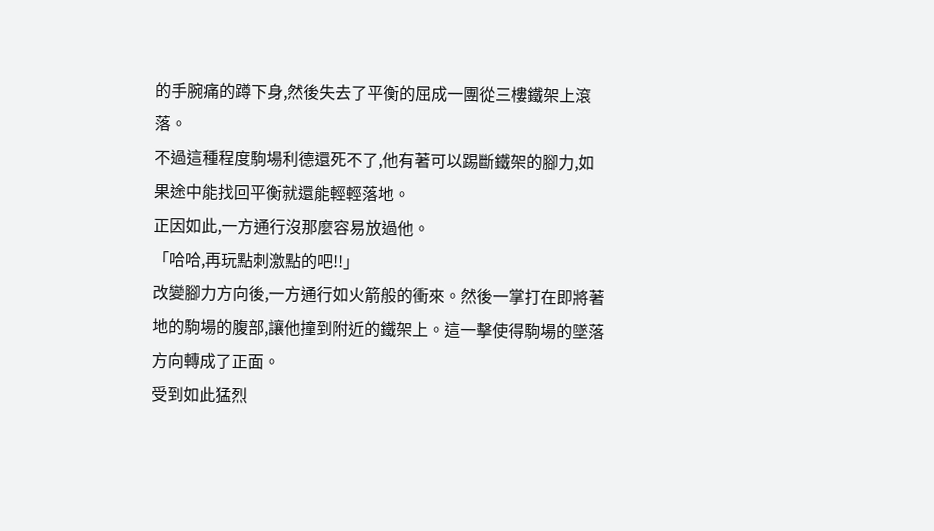的手腕痛的蹲下身,然後失去了平衡的屈成一團從三樓鐵架上滾落。
不過這種程度駒場利德還死不了,他有著可以踢斷鐵架的腳力,如果途中能找回平衡就還能輕輕落地。
正因如此,一方通行沒那麼容易放過他。
「哈哈,再玩點刺激點的吧!!」
改變腳力方向後,一方通行如火箭般的衝來。然後一掌打在即將著地的駒場的腹部,讓他撞到附近的鐵架上。這一擊使得駒場的墜落方向轉成了正面。
受到如此猛烈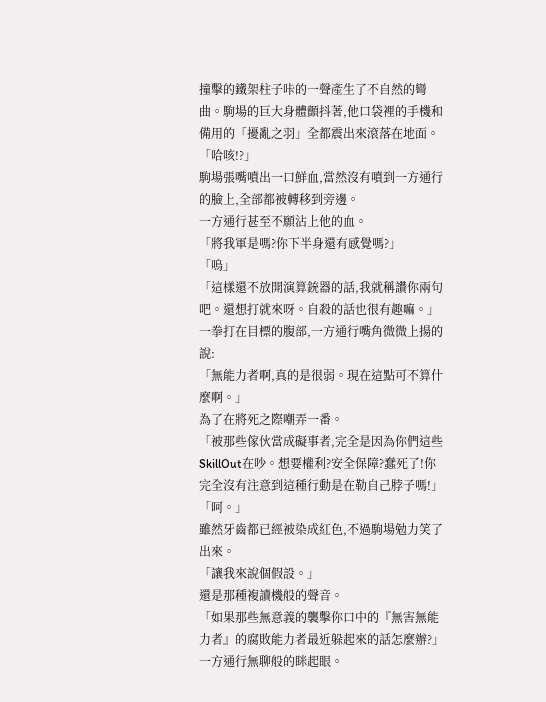撞擊的鐵架柱子咔的一聲產生了不自然的彎曲。駒場的巨大身體顫抖著,他口袋裡的手機和備用的「擾亂之羽」全都震出來滾落在地面。
「哈咳!?」
駒場張嘴噴出一口鮮血,當然沒有噴到一方通行的臉上,全部都被轉移到旁邊。
一方通行甚至不願沾上他的血。
「將我軍是嗎?你下半身還有感覺嗎?」
「嗚」
「這樣還不放開演算銃器的話,我就稱讚你兩句吧。還想打就來呀。自殺的話也很有趣嘛。」
一拳打在目標的腹部,一方通行嘴角微微上揚的說:
「無能力者啊,真的是很弱。現在這點可不算什麼啊。」
為了在將死之際嘲弄一番。
「被那些傢伙當成礙事者,完全是因為你們這些SkillOut在吵。想要權利?安全保障?蠢死了!你完全沒有注意到這種行動是在勒自己脖子嗎!」
「呵。」
雖然牙齒都已經被染成紅色,不過駒場勉力笑了出來。
「讓我來說個假設。」
還是那種複讀機般的聲音。
「如果那些無意義的襲擊你口中的『無害無能力者』的腐敗能力者最近躲起來的話怎麼辦?」
一方通行無聊般的眯起眼。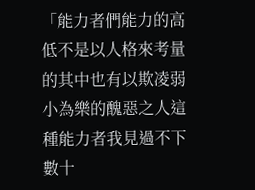「能力者們能力的高低不是以人格來考量的其中也有以欺凌弱小為樂的醜惡之人這種能力者我見過不下數十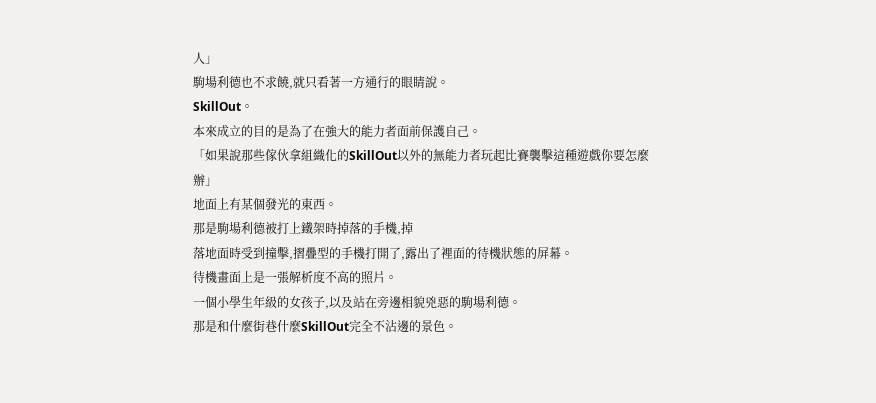人」
駒場利德也不求饒,就只看著一方通行的眼睛說。
SkillOut。
本來成立的目的是為了在強大的能力者面前保護自己。
「如果說那些傢伙拿組織化的SkillOut以外的無能力者玩起比賽襲擊這種遊戲你要怎麼辦」
地面上有某個發光的東西。
那是駒場利德被打上鐵架時掉落的手機,掉
落地面時受到撞擊,摺疊型的手機打開了,露出了裡面的待機狀態的屏幕。
待機畫面上是一張解析度不高的照片。
一個小學生年級的女孩子,以及站在旁邊相貌兇惡的駒場利德。
那是和什麼街巷什麼SkillOut完全不沾邊的景色。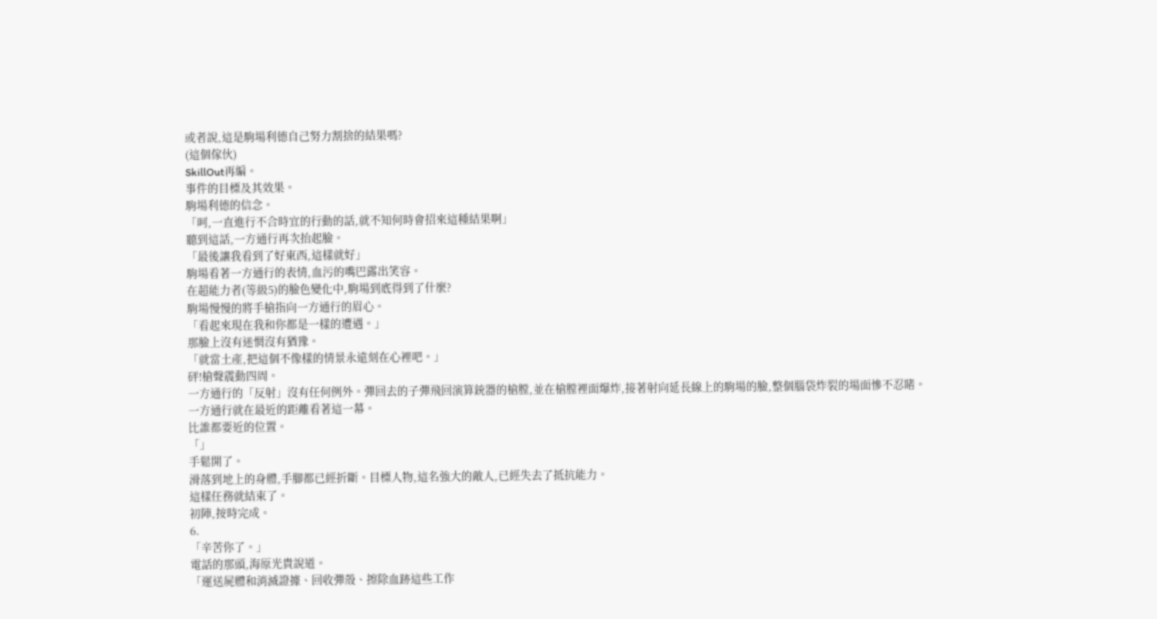或者說,這是駒場利德自己努力割捨的結果嗎?
(這個傢伙)
SkillOut再編。
事件的目標及其效果。
駒場利德的信念。
「呵,一直進行不合時宜的行動的話,就不知何時會招來這種結果啊」
聽到這話,一方通行再次抬起臉。
「最後讓我看到了好東西,這樣就好」
駒場看著一方通行的表情,血污的嘴巴露出笑容。
在超能力者(等級5)的臉色變化中,駒場到底得到了什麼?
駒場慢慢的將手槍指向一方通行的眉心。
「看起來現在我和你都是一樣的遭遇。」
那臉上沒有迷惘沒有猶豫。
「就當土產,把這個不像樣的情景永遠刻在心裡吧。」
砰!槍聲震動四周。
一方通行的「反射」沒有任何例外。彈回去的子彈飛回演算銃器的槍膛,並在槍膛裡面爆炸,接著射向延長線上的駒場的臉,整個腦袋炸裂的場面慘不忍睹。
一方通行就在最近的距離看著這一幕。
比誰都要近的位置。
「」
手鬆開了。
滑落到地上的身體,手腳都已經折斷。目標人物,這名強大的敵人,已經失去了抵抗能力。
這樣任務就結束了。
初陣,按時完成。
6.
「辛苦你了。」
電話的那頭,海原光貴說道。
「運送屍體和消滅證據、回收彈殼、擦除血跡這些工作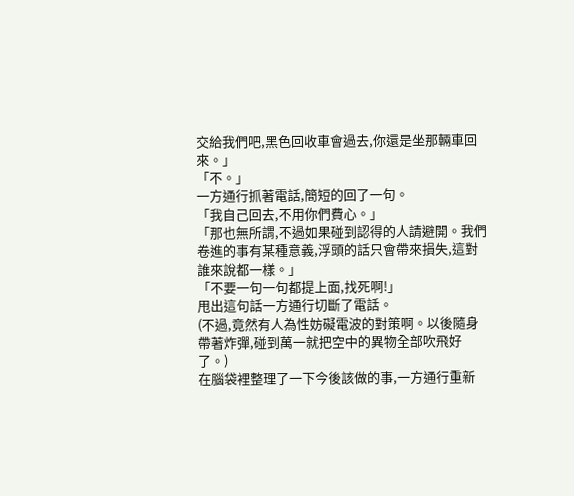交給我們吧,黑色回收車會過去,你還是坐那輛車回來。」
「不。」
一方通行抓著電話,簡短的回了一句。
「我自己回去,不用你們費心。」
「那也無所謂,不過如果碰到認得的人請避開。我們卷進的事有某種意義,浮頭的話只會帶來損失,這對誰來說都一樣。」
「不要一句一句都提上面,找死啊!」
甩出這句話一方通行切斷了電話。
(不過,竟然有人為性妨礙電波的對策啊。以後隨身帶著炸彈,碰到萬一就把空中的異物全部吹飛好了。)
在腦袋裡整理了一下今後該做的事,一方通行重新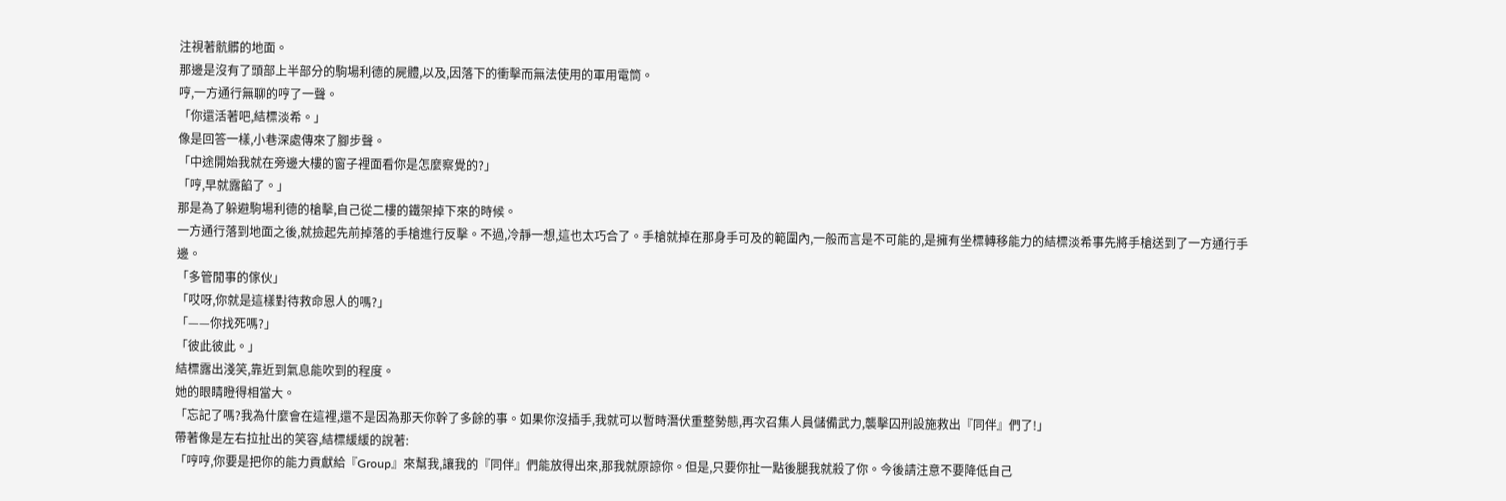注視著骯髒的地面。
那邊是沒有了頭部上半部分的駒場利德的屍體,以及,因落下的衝擊而無法使用的軍用電筒。
哼,一方通行無聊的哼了一聲。
「你還活著吧,結標淡希。」
像是回答一樣,小巷深處傳來了腳步聲。
「中途開始我就在旁邊大樓的窗子裡面看你是怎麼察覺的?」
「哼,早就露餡了。」
那是為了躲避駒場利德的槍擊,自己從二樓的鐵架掉下來的時候。
一方通行落到地面之後,就撿起先前掉落的手槍進行反擊。不過,冷靜一想,這也太巧合了。手槍就掉在那身手可及的範圍內,一般而言是不可能的,是擁有坐標轉移能力的結標淡希事先將手槍送到了一方通行手邊。
「多管閒事的傢伙」
「哎呀,你就是這樣對待救命恩人的嗎?」
「——你找死嗎?」
「彼此彼此。」
結標露出淺笑,靠近到氣息能吹到的程度。
她的眼睛瞪得相當大。
「忘記了嗎?我為什麼會在這裡,還不是因為那天你幹了多餘的事。如果你沒插手,我就可以暫時潛伏重整勢態,再次召集人員儲備武力,襲擊囚刑設施救出『同伴』們了!」
帶著像是左右拉扯出的笑容,結標緩緩的說著:
「哼哼,你要是把你的能力貢獻給『Group』來幫我,讓我的『同伴』們能放得出來,那我就原諒你。但是,只要你扯一點後腿我就殺了你。今後請注意不要降低自己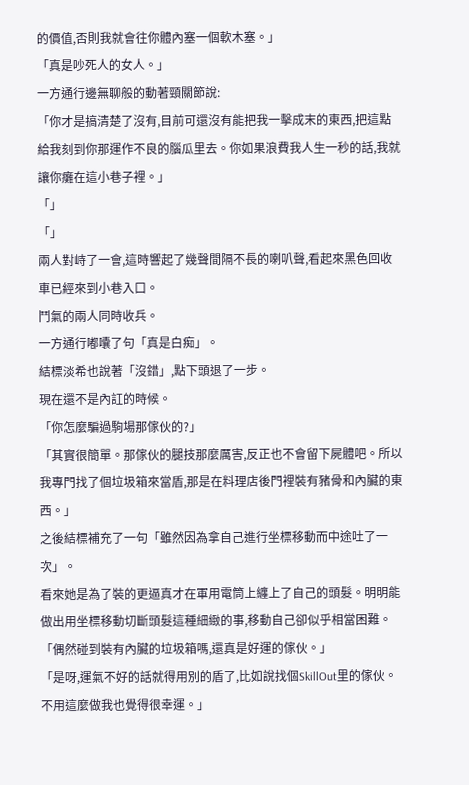的價值,否則我就會往你體內塞一個軟木塞。」
「真是吵死人的女人。」
一方通行邊無聊般的動著頸關節說:
「你才是搞清楚了沒有,目前可還沒有能把我一擊成末的東西,把這點給我刻到你那運作不良的腦瓜里去。你如果浪費我人生一秒的話,我就讓你癱在這小巷子裡。」
「」
「」
兩人對峙了一會,這時響起了幾聲間隔不長的喇叭聲,看起來黑色回收車已經來到小巷入口。
鬥氣的兩人同時收兵。
一方通行嘟囔了句「真是白痴」。
結標淡希也說著「沒錯」,點下頭退了一步。
現在還不是內訌的時候。
「你怎麼騙過駒場那傢伙的?」
「其實很簡單。那傢伙的腿技那麼厲害,反正也不會留下屍體吧。所以我專門找了個垃圾箱來當盾,那是在料理店後門裡裝有豬骨和內臟的東西。」
之後結標補充了一句「雖然因為拿自己進行坐標移動而中途吐了一次」。
看來她是為了裝的更逼真才在軍用電筒上纏上了自己的頭髮。明明能做出用坐標移動切斷頭髮這種細緻的事,移動自己卻似乎相當困難。
「偶然碰到裝有內臟的垃圾箱嗎,還真是好運的傢伙。」
「是呀,運氣不好的話就得用別的盾了,比如說找個SkillOut里的傢伙。不用這麼做我也覺得很幸運。」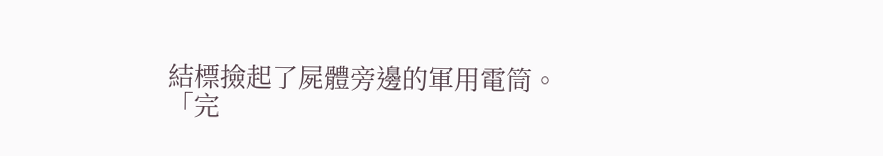結標撿起了屍體旁邊的軍用電筒。
「完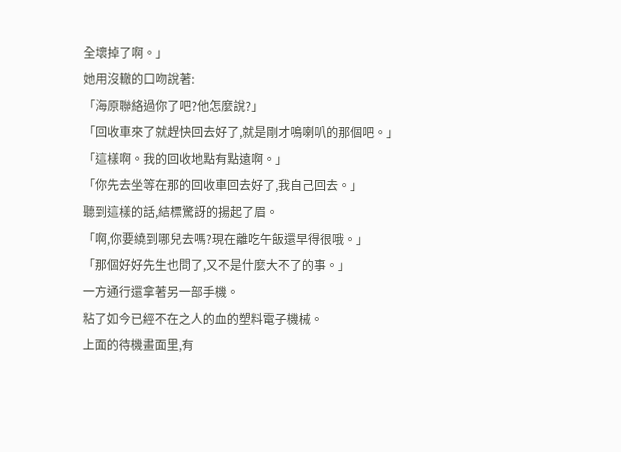全壞掉了啊。」
她用沒轍的口吻說著:
「海原聯絡過你了吧?他怎麼說?」
「回收車來了就趕快回去好了,就是剛才鳴喇叭的那個吧。」
「這樣啊。我的回收地點有點遠啊。」
「你先去坐等在那的回收車回去好了,我自己回去。」
聽到這樣的話,結標驚訝的揚起了眉。
「啊,你要繞到哪兒去嗎?現在離吃午飯還早得很哦。」
「那個好好先生也問了,又不是什麼大不了的事。」
一方通行還拿著另一部手機。
粘了如今已經不在之人的血的塑料電子機械。
上面的待機畫面里,有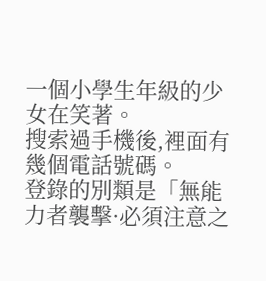一個小學生年級的少女在笑著。
搜索過手機後,裡面有幾個電話號碼。
登錄的別類是「無能力者襲擊·必須注意之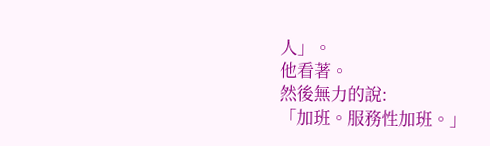人」。
他看著。
然後無力的說:
「加班。服務性加班。」